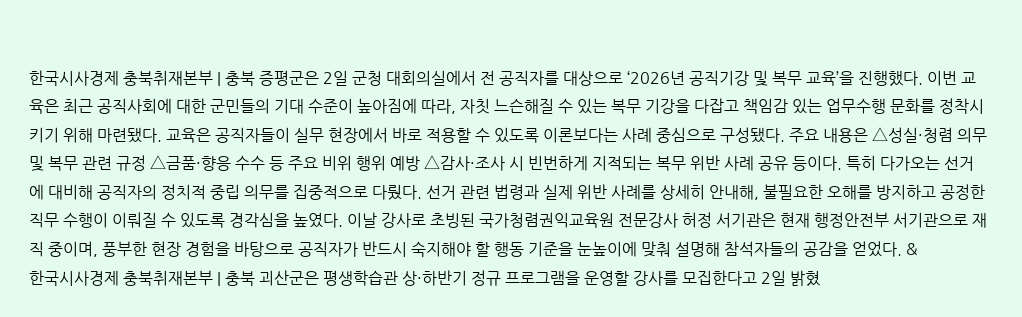한국시사경제 충북취재본부 | 충북 증평군은 2일 군청 대회의실에서 전 공직자를 대상으로 ‘2026년 공직기강 및 복무 교육’을 진행했다. 이번 교육은 최근 공직사회에 대한 군민들의 기대 수준이 높아짐에 따라, 자칫 느슨해질 수 있는 복무 기강을 다잡고 책임감 있는 업무수행 문화를 정착시키기 위해 마련됐다. 교육은 공직자들이 실무 현장에서 바로 적용할 수 있도록 이론보다는 사례 중심으로 구성됐다. 주요 내용은 △성실·청렴 의무 및 복무 관련 규정 △금품·향응 수수 등 주요 비위 행위 예방 △감사·조사 시 빈번하게 지적되는 복무 위반 사례 공유 등이다. 특히 다가오는 선거에 대비해 공직자의 정치적 중립 의무를 집중적으로 다뤘다. 선거 관련 법령과 실제 위반 사례를 상세히 안내해, 불필요한 오해를 방지하고 공정한 직무 수행이 이뤄질 수 있도록 경각심을 높였다. 이날 강사로 초빙된 국가청렴권익교육원 전문강사 허정 서기관은 현재 행정안전부 서기관으로 재직 중이며, 풍부한 현장 경험을 바탕으로 공직자가 반드시 숙지해야 할 행동 기준을 눈높이에 맞춰 설명해 참석자들의 공감을 얻었다. &
한국시사경제 충북취재본부 | 충북 괴산군은 평생학습관 상·하반기 정규 프로그램을 운영할 강사를 모집한다고 2일 밝혔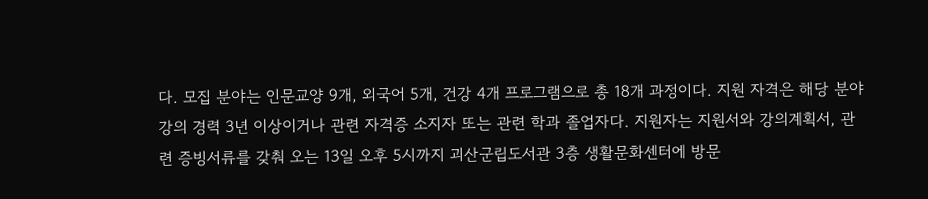다. 모집 분야는 인문교양 9개, 외국어 5개, 건강 4개 프로그램으로 총 18개 과정이다. 지원 자격은 해당 분야 강의 경력 3년 이상이거나 관련 자격증 소지자 또는 관련 학과 졸업자다. 지원자는 지원서와 강의계획서, 관련 증빙서류를 갖춰 오는 13일 오후 5시까지 괴산군립도서관 3층 생활문화센터에 방문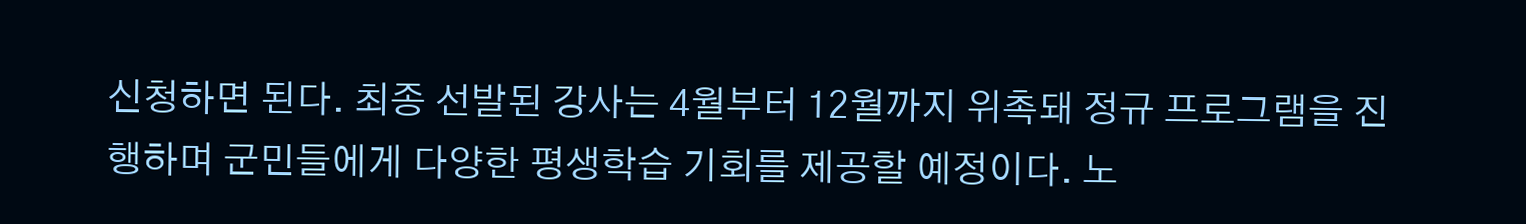신청하면 된다. 최종 선발된 강사는 4월부터 12월까지 위촉돼 정규 프로그램을 진행하며 군민들에게 다양한 평생학습 기회를 제공할 예정이다. 노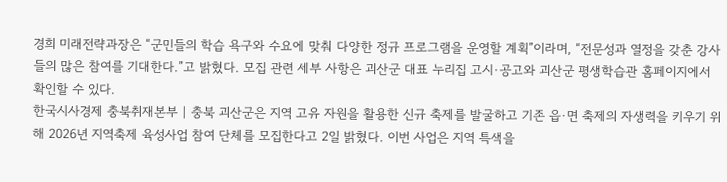경희 미래전략과장은 “군민들의 학습 욕구와 수요에 맞춰 다양한 정규 프로그램을 운영할 계획”이라며, “전문성과 열정을 갖춘 강사들의 많은 참여를 기대한다.”고 밝혔다. 모집 관련 세부 사항은 괴산군 대표 누리집 고시·공고와 괴산군 평생학습관 홈페이지에서 확인할 수 있다.
한국시사경제 충북취재본부 | 충북 괴산군은 지역 고유 자원을 활용한 신규 축제를 발굴하고 기존 읍·면 축제의 자생력을 키우기 위해 2026년 지역축제 육성사업 참여 단체를 모집한다고 2일 밝혔다. 이번 사업은 지역 특색을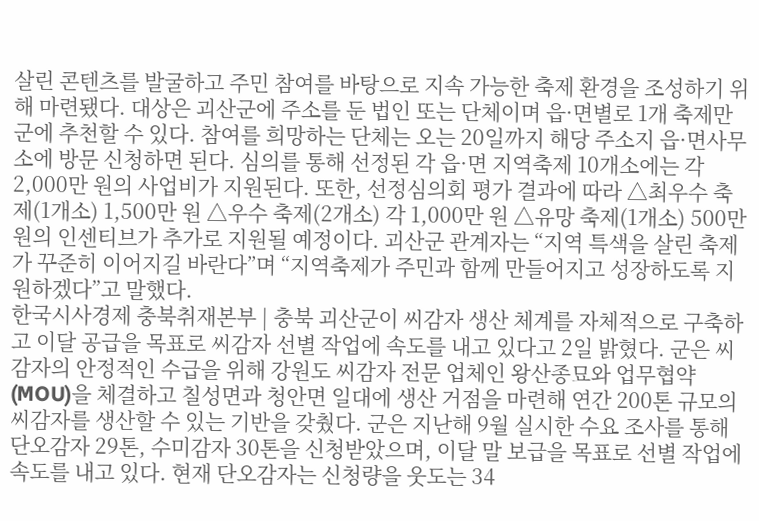살린 콘텐츠를 발굴하고 주민 참여를 바탕으로 지속 가능한 축제 환경을 조성하기 위해 마련됐다. 대상은 괴산군에 주소를 둔 법인 또는 단체이며 읍·면별로 1개 축제만 군에 추천할 수 있다. 참여를 희망하는 단체는 오는 20일까지 해당 주소지 읍·면사무소에 방문 신청하면 된다. 심의를 통해 선정된 각 읍·면 지역축제 10개소에는 각 2,000만 원의 사업비가 지원된다. 또한, 선정심의회 평가 결과에 따라 △최우수 축제(1개소) 1,500만 원 △우수 축제(2개소) 각 1,000만 원 △유망 축제(1개소) 500만 원의 인센티브가 추가로 지원될 예정이다. 괴산군 관계자는 “지역 특색을 살린 축제가 꾸준히 이어지길 바란다”며 “지역축제가 주민과 함께 만들어지고 성장하도록 지원하겠다”고 말했다.
한국시사경제 충북취재본부 | 충북 괴산군이 씨감자 생산 체계를 자체적으로 구축하고 이달 공급을 목표로 씨감자 선별 작업에 속도를 내고 있다고 2일 밝혔다. 군은 씨감자의 안정적인 수급을 위해 강원도 씨감자 전문 업체인 왕산종묘와 업무협약(MOU)을 체결하고 칠성면과 청안면 일대에 생산 거점을 마련해 연간 200톤 규모의 씨감자를 생산할 수 있는 기반을 갖췄다. 군은 지난해 9월 실시한 수요 조사를 통해 단오감자 29톤, 수미감자 30톤을 신청받았으며, 이달 말 보급을 목표로 선별 작업에 속도를 내고 있다. 현재 단오감자는 신청량을 웃도는 34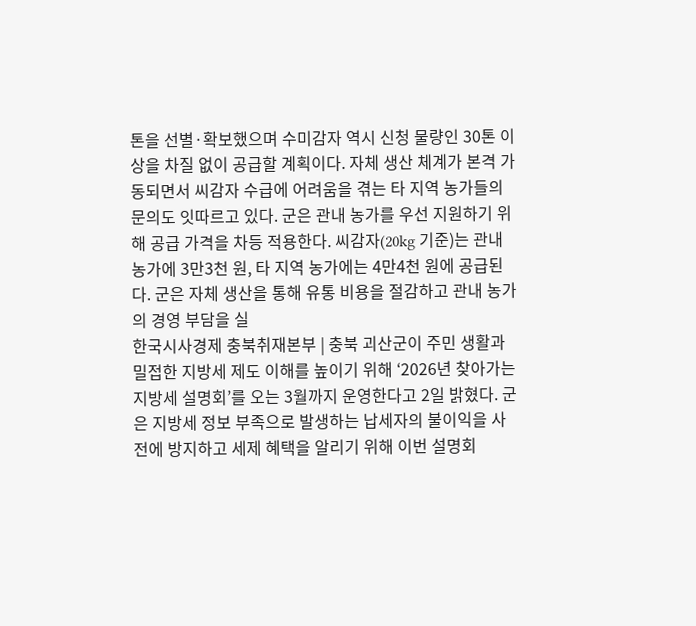톤을 선별·확보했으며 수미감자 역시 신청 물량인 30톤 이상을 차질 없이 공급할 계획이다. 자체 생산 체계가 본격 가동되면서 씨감자 수급에 어려움을 겪는 타 지역 농가들의 문의도 잇따르고 있다. 군은 관내 농가를 우선 지원하기 위해 공급 가격을 차등 적용한다. 씨감자(20kg 기준)는 관내 농가에 3만3천 원, 타 지역 농가에는 4만4천 원에 공급된다. 군은 자체 생산을 통해 유통 비용을 절감하고 관내 농가의 경영 부담을 실
한국시사경제 충북취재본부 | 충북 괴산군이 주민 생활과 밀접한 지방세 제도 이해를 높이기 위해 ‘2026년 찾아가는 지방세 설명회’를 오는 3월까지 운영한다고 2일 밝혔다. 군은 지방세 정보 부족으로 발생하는 납세자의 불이익을 사전에 방지하고 세제 혜택을 알리기 위해 이번 설명회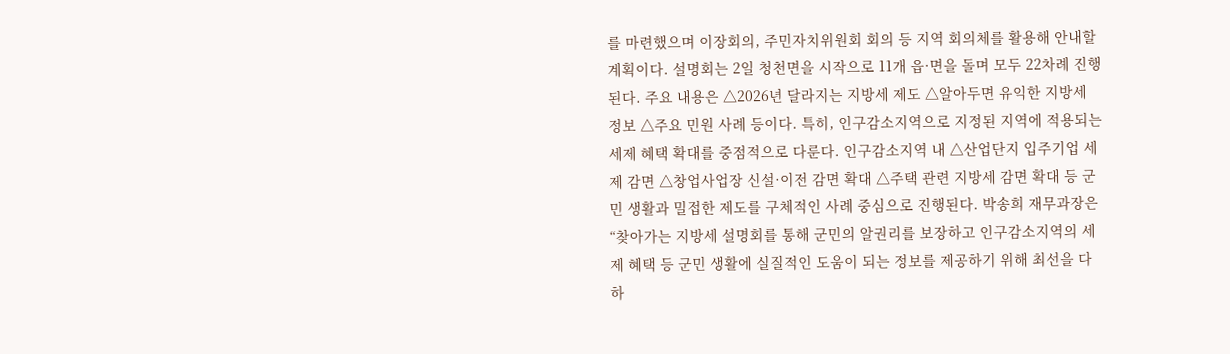를 마련했으며 이장회의, 주민자치위원회 회의 등 지역 회의체를 활용해 안내할 계획이다. 설명회는 2일 청천면을 시작으로 11개 읍·면을 돌며 모두 22차례 진행된다. 주요 내용은 △2026년 달라지는 지방세 제도 △알아두면 유익한 지방세 정보 △주요 민원 사례 등이다. 특히, 인구감소지역으로 지정된 지역에 적용되는 세제 혜택 확대를 중점적으로 다룬다. 인구감소지역 내 △산업단지 입주기업 세제 감면 △창업사업장 신설·이전 감면 확대 △주택 관련 지방세 감면 확대 등 군민 생활과 밀접한 제도를 구체적인 사례 중심으로 진행된다. 박송희 재무과장은 “찾아가는 지방세 설명회를 통해 군민의 알권리를 보장하고 인구감소지역의 세제 혜택 등 군민 생활에 실질적인 도움이 되는 정보를 제공하기 위해 최선을 다하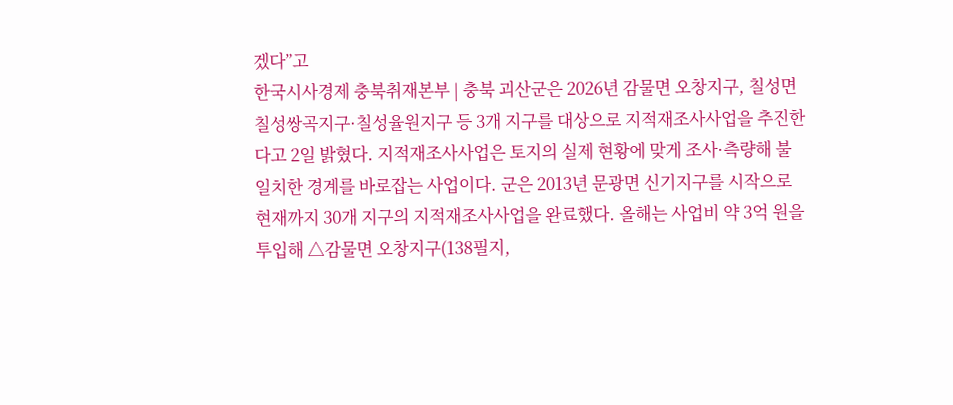겠다”고
한국시사경제 충북취재본부 | 충북 괴산군은 2026년 감물면 오창지구, 칠성면 칠성쌍곡지구·칠성율원지구 등 3개 지구를 대상으로 지적재조사사업을 추진한다고 2일 밝혔다. 지적재조사사업은 토지의 실제 현황에 맞게 조사·측량해 불일치한 경계를 바로잡는 사업이다. 군은 2013년 문광면 신기지구를 시작으로 현재까지 30개 지구의 지적재조사사업을 완료했다. 올해는 사업비 약 3억 원을 투입해 △감물면 오창지구(138필지,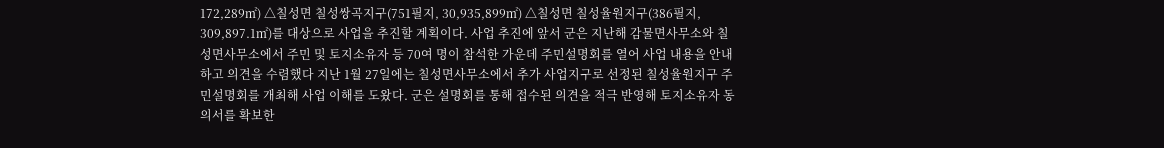172,289㎡) △칠성면 칠성쌍곡지구(751필지, 30,935,899㎡) △칠성면 칠성율원지구(386필지, 309,897.1㎡)를 대상으로 사업을 추진할 계획이다. 사업 추진에 앞서 군은 지난해 감물면사무소와 칠성면사무소에서 주민 및 토지소유자 등 70여 명이 참석한 가운데 주민설명회를 열어 사업 내용을 안내하고 의견을 수렴했다 지난 1월 27일에는 칠성면사무소에서 추가 사업지구로 선정된 칠성율원지구 주민설명회를 개최해 사업 이해를 도왔다. 군은 설명회를 통해 접수된 의견을 적극 반영해 토지소유자 동의서를 확보한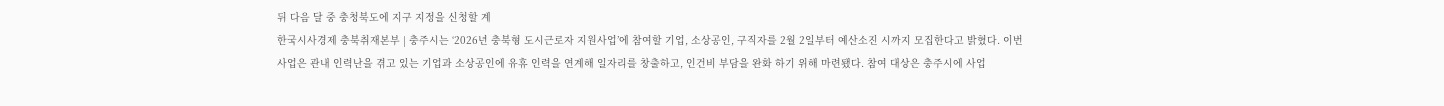뒤 다음 달 중 충청북도에 지구 지정을 신청할 계
한국시사경제 충북취재본부 | 충주시는 ‘2026년 충북형 도시근로자 지원사업’에 참여할 기업, 소상공인, 구직자를 2월 2일부터 예산소진 시까지 모집한다고 밝혔다. 이번 사업은 관내 인력난을 겪고 있는 기업과 소상공인에 유휴 인력을 연계해 일자리를 창출하고, 인건비 부담을 완화 하기 위해 마련됐다. 참여 대상은 충주시에 사업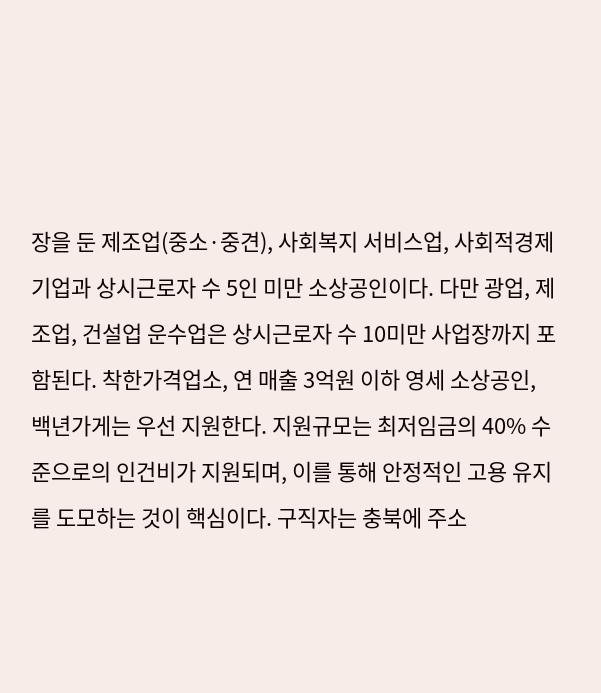장을 둔 제조업(중소·중견), 사회복지 서비스업, 사회적경제기업과 상시근로자 수 5인 미만 소상공인이다. 다만 광업, 제조업, 건설업 운수업은 상시근로자 수 10미만 사업장까지 포함된다. 착한가격업소, 연 매출 3억원 이하 영세 소상공인, 백년가게는 우선 지원한다. 지원규모는 최저임금의 40% 수준으로의 인건비가 지원되며, 이를 통해 안정적인 고용 유지를 도모하는 것이 핵심이다. 구직자는 충북에 주소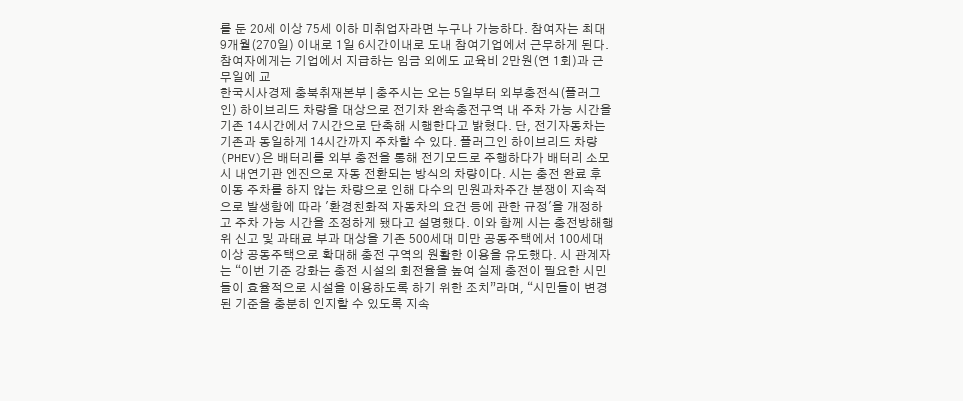를 둔 20세 이상 75세 이하 미취업자라면 누구나 가능하다. 참여자는 최대 9개월(270일) 이내로 1일 6시간이내로 도내 참여기업에서 근무하게 된다. 참여자에게는 기업에서 지급하는 임금 외에도 교육비 2만원(연 1회)과 근무일에 교
한국시사경제 충북취재본부 | 충주시는 오는 5일부터 외부충전식(플러그인) 하이브리드 차량을 대상으로 전기차 완속충전구역 내 주차 가능 시간을 기존 14시간에서 7시간으로 단축해 시행한다고 밝혔다. 단, 전기자동차는 기존과 동일하게 14시간까지 주차할 수 있다. 플러그인 하이브리드 차량(PHEV)은 배터리를 외부 충전을 통해 전기모드로 주행하다가 배터리 소모 시 내연기관 엔진으로 자동 전환되는 방식의 차량이다. 시는 충전 완료 후 이동 주차를 하지 않는 차량으로 인해 다수의 민원과차주간 분쟁이 지속적으로 발생함에 따라 '환경친화적 자동차의 요건 등에 관한 규정'을 개정하고 주차 가능 시간을 조정하게 됐다고 설명했다. 이와 함께 시는 충전방해행위 신고 및 과태료 부과 대상을 기존 500세대 미만 공동주택에서 100세대 이상 공동주택으로 확대해 충전 구역의 원활한 이용을 유도했다. 시 관계자는 “이번 기준 강화는 충전 시설의 회전율을 높여 실제 충전이 필요한 시민들이 효율적으로 시설을 이용하도록 하기 위한 조치”라며, “시민들이 변경된 기준을 충분히 인지할 수 있도록 지속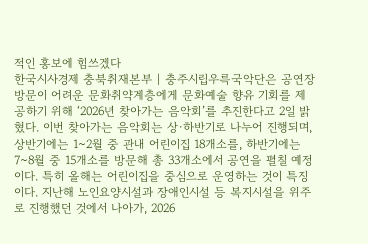적인 홍보에 힘쓰겠다
한국시사경제 충북취재본부 | 충주시립우륵국악단은 공연장 방문이 어려운 문화취약계층에게 문화예술 향유 기회를 제공하기 위해 ‘2026년 찾아가는 음악회’를 추진한다고 2일 밝혔다. 이번 찾아가는 음악회는 상·하반기로 나누어 진행되며, 상반기에는 1~2월 중 관내 어린이집 18개소를, 하반기에는 7~8월 중 15개소를 방문해 총 33개소에서 공연을 펼칠 예정이다. 특히 올해는 어린이집을 중심으로 운영하는 것이 특징이다. 지난해 노인요양시설과 장애인시설 등 복지시설을 위주로 진행했던 것에서 나아가, 2026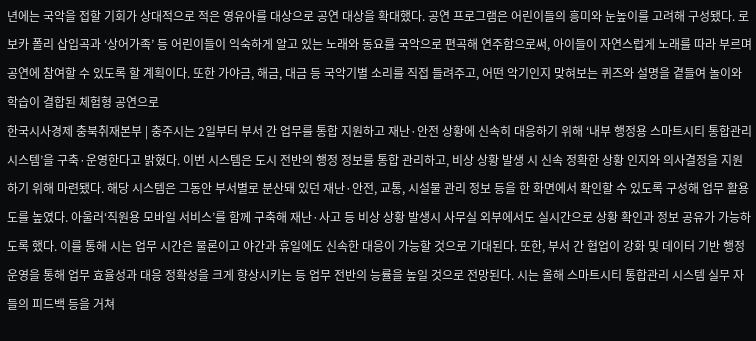년에는 국악을 접할 기회가 상대적으로 적은 영유아를 대상으로 공연 대상을 확대했다. 공연 프로그램은 어린이들의 흥미와 눈높이를 고려해 구성됐다. 로보카 폴리 삽입곡과 ‘상어가족’ 등 어린이들이 익숙하게 알고 있는 노래와 동요를 국악으로 편곡해 연주함으로써, 아이들이 자연스럽게 노래를 따라 부르며 공연에 참여할 수 있도록 할 계획이다. 또한 가야금, 해금, 대금 등 국악기별 소리를 직접 들려주고, 어떤 악기인지 맞혀보는 퀴즈와 설명을 곁들여 놀이와 학습이 결합된 체험형 공연으로
한국시사경제 충북취재본부 | 충주시는 2일부터 부서 간 업무를 통합 지원하고 재난·안전 상황에 신속히 대응하기 위해 ‘내부 행정용 스마트시티 통합관리 시스템’을 구축·운영한다고 밝혔다. 이번 시스템은 도시 전반의 행정 정보를 통합 관리하고, 비상 상황 발생 시 신속 정확한 상황 인지와 의사결정을 지원하기 위해 마련됐다. 해당 시스템은 그동안 부서별로 분산돼 있던 재난·안전, 교통, 시설물 관리 정보 등을 한 화면에서 확인할 수 있도록 구성해 업무 활용도를 높였다. 아울러‘직원용 모바일 서비스’를 함께 구축해 재난·사고 등 비상 상황 발생시 사무실 외부에서도 실시간으로 상황 확인과 정보 공유가 가능하도록 했다. 이를 통해 시는 업무 시간은 물론이고 야간과 휴일에도 신속한 대응이 가능할 것으로 기대된다. 또한, 부서 간 협업이 강화 및 데이터 기반 행정 운영을 통해 업무 효율성과 대응 정확성을 크게 향상시키는 등 업무 전반의 능률을 높일 것으로 전망된다. 시는 올해 스마트시티 통합관리 시스템 실무 자들의 피드백 등을 거쳐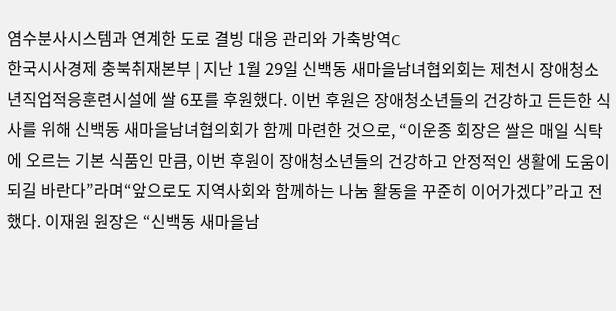염수분사시스템과 연계한 도로 결빙 대응 관리와 가축방역C
한국시사경제 충북취재본부 | 지난 1월 29일 신백동 새마을남녀협외회는 제천시 장애청소년직업적응훈련시설에 쌀 6포를 후원했다. 이번 후원은 장애청소년들의 건강하고 든든한 식사를 위해 신백동 새마을남녀협의회가 함께 마련한 것으로, “이운종 회장은 쌀은 매일 식탁에 오르는 기본 식품인 만큼, 이번 후원이 장애청소년들의 건강하고 안정적인 생활에 도움이 되길 바란다”라며“앞으로도 지역사회와 함께하는 나눔 활동을 꾸준히 이어가겠다”라고 전했다. 이재원 원장은 “신백동 새마을남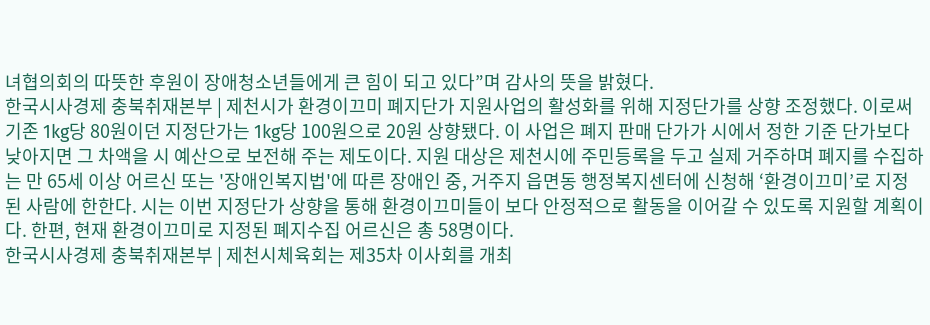녀협의회의 따뜻한 후원이 장애청소년들에게 큰 힘이 되고 있다”며 감사의 뜻을 밝혔다.
한국시사경제 충북취재본부 | 제천시가 환경이끄미 폐지단가 지원사업의 활성화를 위해 지정단가를 상향 조정했다. 이로써 기존 1kg당 80원이던 지정단가는 1kg당 100원으로 20원 상향됐다. 이 사업은 폐지 판매 단가가 시에서 정한 기준 단가보다 낮아지면 그 차액을 시 예산으로 보전해 주는 제도이다. 지원 대상은 제천시에 주민등록을 두고 실제 거주하며 폐지를 수집하는 만 65세 이상 어르신 또는 '장애인복지법'에 따른 장애인 중, 거주지 읍면동 행정복지센터에 신청해 ‘환경이끄미’로 지정된 사람에 한한다. 시는 이번 지정단가 상향을 통해 환경이끄미들이 보다 안정적으로 활동을 이어갈 수 있도록 지원할 계획이다. 한편, 현재 환경이끄미로 지정된 폐지수집 어르신은 총 58명이다.
한국시사경제 충북취재본부 | 제천시체육회는 제35차 이사회를 개최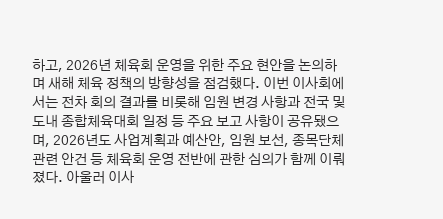하고, 2026년 체육회 운영을 위한 주요 현안을 논의하며 새해 체육 정책의 방향성을 점검했다. 이번 이사회에서는 전차 회의 결과를 비롯해 임원 변경 사항과 전국 및 도내 종합체육대회 일정 등 주요 보고 사항이 공유됐으며, 2026년도 사업계획과 예산안, 임원 보선, 종목단체 관련 안건 등 체육회 운영 전반에 관한 심의가 함께 이뤄졌다. 아울러 이사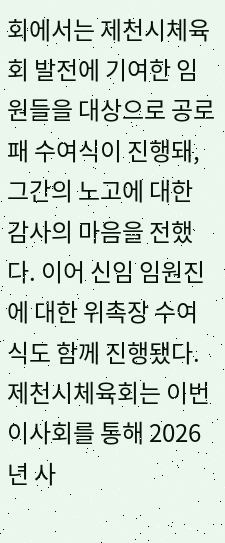회에서는 제천시체육회 발전에 기여한 임원들을 대상으로 공로패 수여식이 진행돼, 그간의 노고에 대한 감사의 마음을 전했다. 이어 신임 임원진에 대한 위촉장 수여식도 함께 진행됐다. 제천시체육회는 이번 이사회를 통해 2026년 사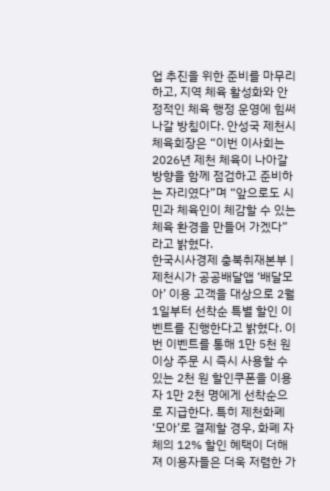업 추진을 위한 준비를 마무리하고, 지역 체육 활성화와 안정적인 체육 행정 운영에 힘써 나갈 방침이다. 안성국 제천시체육회장은 “이번 이사회는 2026년 제천 체육이 나아갈 방향을 함께 점검하고 준비하는 자리였다”며 “앞으로도 시민과 체육인이 체감할 수 있는 체육 환경을 만들어 가겠다”라고 밝혔다.
한국시사경제 충북취재본부 | 제천시가 공공배달앱 ‘배달모아’ 이용 고객을 대상으로 2월 1일부터 선착순 특별 할인 이벤트를 진행한다고 밝혔다. 이번 이벤트를 통해 1만 5천 원 이상 주문 시 즉시 사용할 수 있는 2천 원 할인쿠폰을 이용자 1만 2천 명에게 선착순으로 지급한다. 특히 제천화폐 ‘모아’로 결제할 경우, 화폐 자체의 12% 할인 혜택이 더해져 이용자들은 더욱 저렴한 가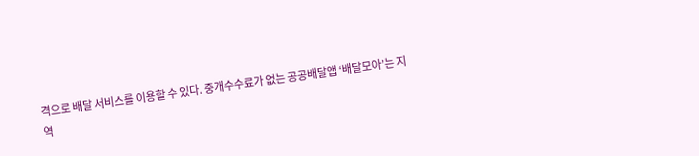격으로 배달 서비스를 이용할 수 있다. 중개수수료가 없는 공공배달앱 ‘배달모아’는 지역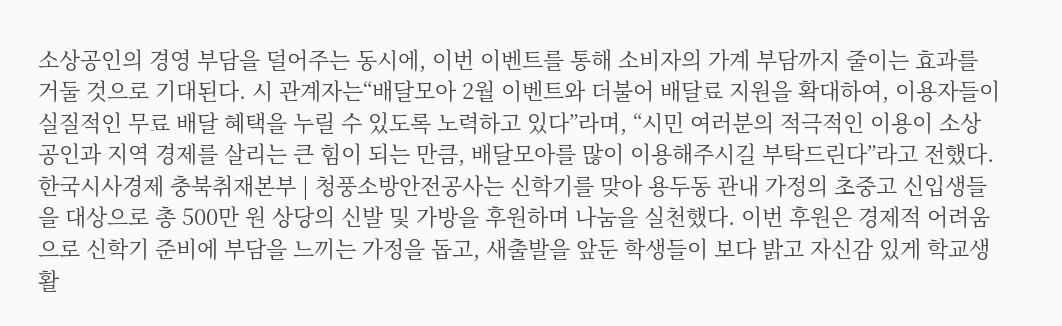소상공인의 경영 부담을 덜어주는 동시에, 이번 이벤트를 통해 소비자의 가계 부담까지 줄이는 효과를 거둘 것으로 기대된다. 시 관계자는“배달모아 2월 이벤트와 더불어 배달료 지원을 확대하여, 이용자들이 실질적인 무료 배달 혜택을 누릴 수 있도록 노력하고 있다”라며, “시민 여러분의 적극적인 이용이 소상공인과 지역 경제를 살리는 큰 힘이 되는 만큼, 배달모아를 많이 이용해주시길 부탁드린다”라고 전했다.
한국시사경제 충북취재본부 | 청풍소방안전공사는 신학기를 맞아 용두동 관내 가정의 초중고 신입생들을 대상으로 총 500만 원 상당의 신발 및 가방을 후원하며 나눔을 실천했다. 이번 후원은 경제적 어려움으로 신학기 준비에 부담을 느끼는 가정을 돕고, 새출발을 앞둔 학생들이 보다 밝고 자신감 있게 학교생활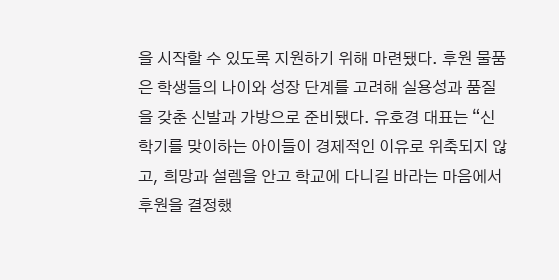을 시작할 수 있도록 지원하기 위해 마련됐다. 후원 물품은 학생들의 나이와 성장 단계를 고려해 실용성과 품질을 갖춘 신발과 가방으로 준비됐다. 유호경 대표는 “신학기를 맞이하는 아이들이 경제적인 이유로 위축되지 않고, 희망과 설렘을 안고 학교에 다니길 바라는 마음에서 후원을 결정했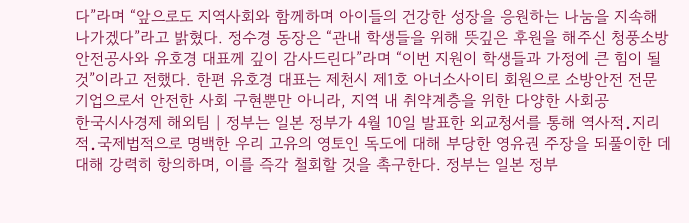다”라며 “앞으로도 지역사회와 함께하며 아이들의 건강한 성장을 응원하는 나눔을 지속해 나가겠다”라고 밝혔다. 정수경 동장은 “관내 학생들을 위해 뜻깊은 후원을 해주신 청풍소방안전공사와 유호경 대표께 깊이 감사드린다”라며 “이번 지원이 학생들과 가정에 큰 힘이 될 것”이라고 전했다. 한편 유호경 대표는 제천시 제1호 아너소사이티 회원으로 소방안전 전문 기업으로서 안전한 사회 구현뿐만 아니라, 지역 내 취약계층을 위한 다양한 사회공
한국시사경제 해외팀 | 정부는 일본 정부가 4월 10일 발표한 외교청서를 통해 역사적․지리적․국제법적으로 명백한 우리 고유의 영토인 독도에 대해 부당한 영유권 주장을 되풀이한 데 대해 강력히 항의하며, 이를 즉각 철회할 것을 촉구한다. 정부는 일본 정부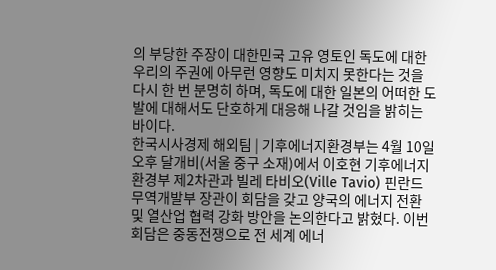의 부당한 주장이 대한민국 고유 영토인 독도에 대한 우리의 주권에 아무런 영향도 미치지 못한다는 것을 다시 한 번 분명히 하며, 독도에 대한 일본의 어떠한 도발에 대해서도 단호하게 대응해 나갈 것임을 밝히는 바이다.
한국시사경제 해외팀 | 기후에너지환경부는 4월 10일 오후 달개비(서울 중구 소재)에서 이호현 기후에너지환경부 제2차관과 빌레 타비오(Ville Tavio) 핀란드 무역개발부 장관이 회담을 갖고 양국의 에너지 전환 및 열산업 협력 강화 방안을 논의한다고 밝혔다. 이번 회담은 중동전쟁으로 전 세계 에너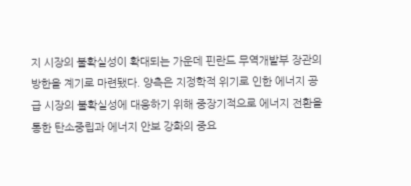지 시장의 불확실성이 확대되는 가운데 핀란드 무역개발부 장관의 방한을 계기로 마련됐다. 양측은 지정학적 위기로 인한 에너지 공급 시장의 불확실성에 대응하기 위해 중장기적으로 에너지 전환을 통한 탄소중립과 에너지 안보 강화의 중요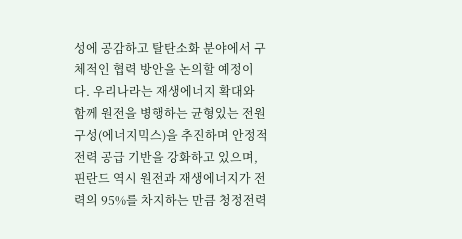성에 공감하고 탈탄소화 분야에서 구체적인 협력 방안을 논의할 예정이다. 우리나라는 재생에너지 확대와 함께 원전을 병행하는 균형있는 전원구성(에너지믹스)을 추진하며 안정적 전력 공급 기반을 강화하고 있으며, 핀란드 역시 원전과 재생에너지가 전력의 95%를 차지하는 만큼 청정전력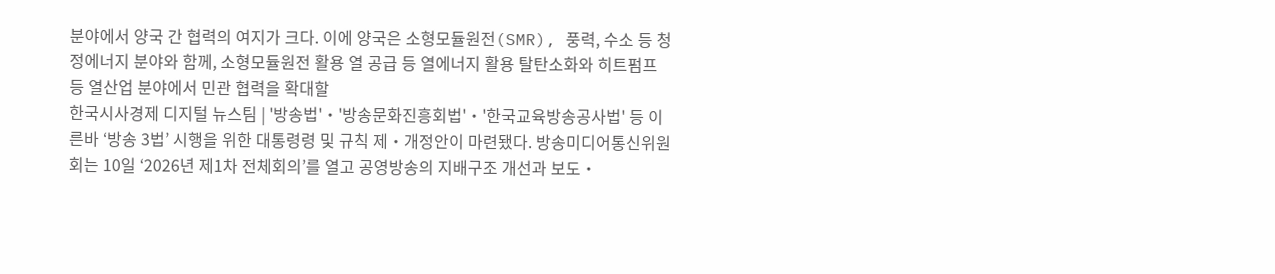분야에서 양국 간 협력의 여지가 크다. 이에 양국은 소형모듈원전(SMR), 풍력, 수소 등 청정에너지 분야와 함께, 소형모듈원전 활용 열 공급 등 열에너지 활용 탈탄소화와 히트펌프 등 열산업 분야에서 민관 협력을 확대할
한국시사경제 디지털 뉴스팀 | '방송법'‧'방송문화진흥회법'‧'한국교육방송공사법' 등 이른바 ‘방송 3법’ 시행을 위한 대통령령 및 규칙 제‧개정안이 마련됐다. 방송미디어통신위원회는 10일 ‘2026년 제1차 전체회의’를 열고 공영방송의 지배구조 개선과 보도‧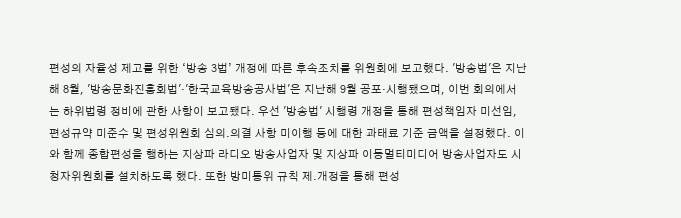편성의 자율성 제고를 위한 ‘방송 3법’ 개정에 따른 후속조치를 위원회에 보고했다. '방송법'은 지난해 8월, '방송문화진흥회법'‧'한국교육방송공사법'은 지난해 9월 공포‧시행됐으며, 이번 회의에서는 하위법령 정비에 관한 사항이 보고됐다. 우선 '방송법' 시행령 개정을 통해 편성책임자 미선임, 편성규약 미준수 및 편성위원회 심의․의결 사항 미이행 등에 대한 과태료 기준 금액을 설정했다. 이와 함께 종합편성을 행하는 지상파 라디오 방송사업자 및 지상파 이동멀티미디어 방송사업자도 시청자위원회를 설치하도록 했다. 또한 방미통위 규칙 제․개정을 통해 편성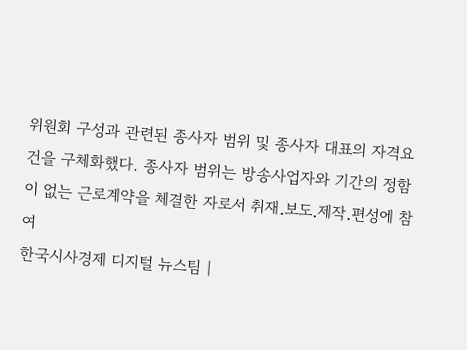위원회 구성과 관련된 종사자 범위 및 종사자 대표의 자격요건을 구체화했다. 종사자 범위는 방송사업자와 기간의 정함이 없는 근로계약을 체결한 자로서 취재․보도․제작․편성에 참여
한국시사경제 디지털 뉴스팀 |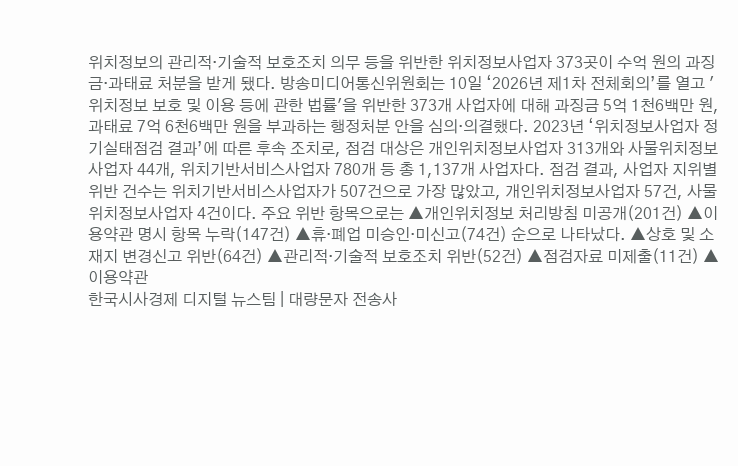위치정보의 관리적‧기술적 보호조치 의무 등을 위반한 위치정보사업자 373곳이 수억 원의 과징금‧과태료 처분을 받게 됐다. 방송미디어통신위원회는 10일 ‘2026년 제1차 전체회의’를 열고 '위치정보 보호 및 이용 등에 관한 법률'을 위반한 373개 사업자에 대해 과징금 5억 1천6백만 원, 과태료 7억 6천6백만 원을 부과하는 행정처분 안을 심의·의결했다. 2023년 ‘위치정보사업자 정기실태점검 결과’에 따른 후속 조치로, 점검 대상은 개인위치정보사업자 313개와 사물위치정보사업자 44개, 위치기반서비스사업자 780개 등 총 1,137개 사업자다. 점검 결과, 사업자 지위별 위반 건수는 위치기반서비스사업자가 507건으로 가장 많았고, 개인위치정보사업자 57건, 사물위치정보사업자 4건이다. 주요 위반 항목으로는 ▲개인위치정보 처리방침 미공개(201건) ▲이용약관 명시 항목 누락(147건) ▲휴‧폐업 미승인‧미신고(74건) 순으로 나타났다. ▲상호 및 소재지 변경신고 위반(64건) ▲관리적‧기술적 보호조치 위반(52건) ▲점검자료 미제출(11건) ▲이용약관
한국시사경제 디지털 뉴스팀 | 대량문자 전송사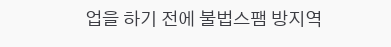업을 하기 전에 불법스팸 방지역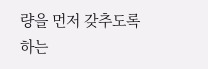량을 먼저 갖추도록 하는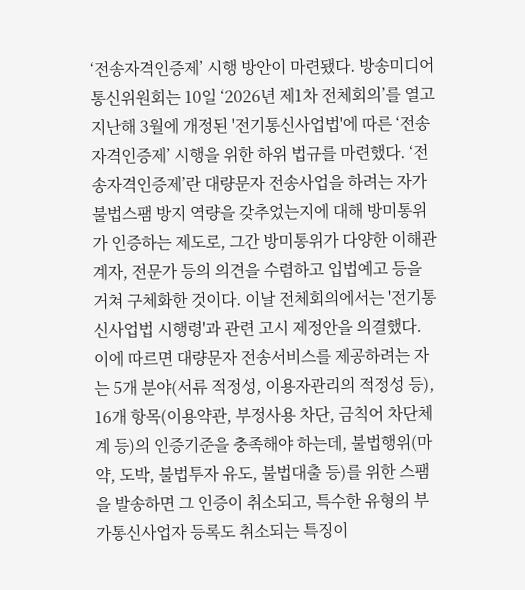‘전송자격인증제’ 시행 방안이 마련됐다. 방송미디어통신위원회는 10일 ‘2026년 제1차 전체회의’를 열고 지난해 3월에 개정된 '전기통신사업법'에 따른 ‘전송자격인증제’ 시행을 위한 하위 법규를 마련했다. ‘전송자격인증제’란 대량문자 전송사업을 하려는 자가 불법스팸 방지 역량을 갖추었는지에 대해 방미통위가 인증하는 제도로, 그간 방미통위가 다양한 이해관계자, 전문가 등의 의견을 수렴하고 입법예고 등을 거쳐 구체화한 것이다. 이날 전체회의에서는 '전기통신사업법 시행령'과 관련 고시 제정안을 의결했다. 이에 따르면 대량문자 전송서비스를 제공하려는 자는 5개 분야(서류 적정성, 이용자관리의 적정성 등), 16개 항목(이용약관, 부정사용 차단, 금칙어 차단체계 등)의 인증기준을 충족해야 하는데, 불법행위(마약, 도박, 불법투자 유도, 불법대출 등)를 위한 스팸을 발송하면 그 인증이 취소되고, 특수한 유형의 부가통신사업자 등록도 취소되는 특징이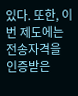있다. 또한, 이번 제도에는 전송자격을 인증받은